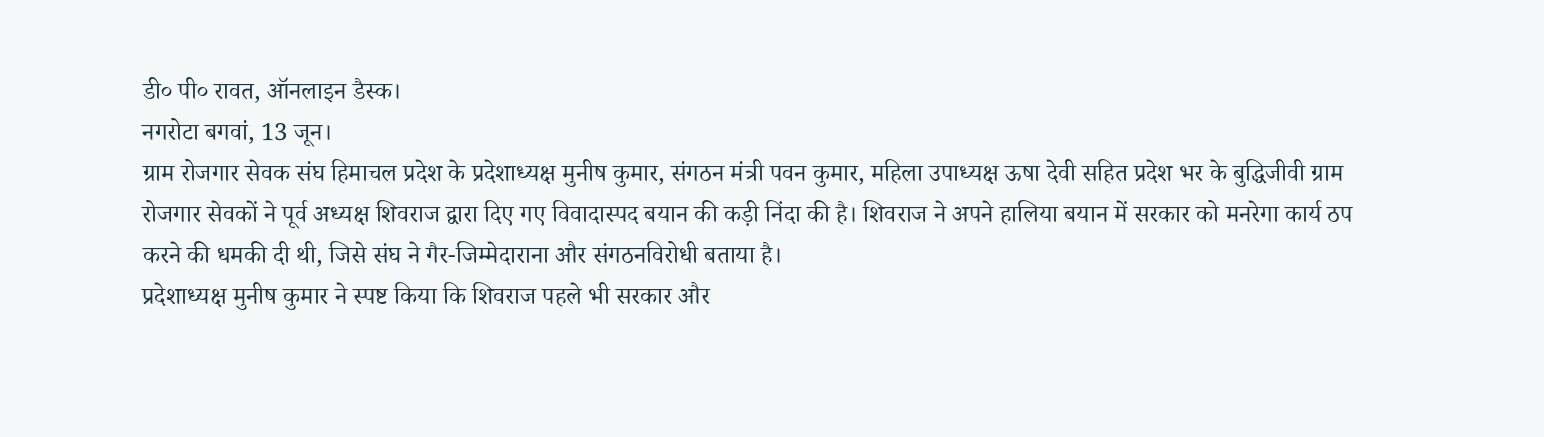डी० पी० रावत, ऑनलाइन डैस्क।
नगरोटा बगवां, 13 जून।
ग्राम रोजगार सेवक संघ हिमाचल प्रदेश के प्रदेशाध्यक्ष मुनीष कुमार, संगठन मंत्री पवन कुमार, महिला उपाध्यक्ष ऊषा देवी सहित प्रदेश भर के बुद्धिजीवी ग्राम रोजगार सेवकों ने पूर्व अध्यक्ष शिवराज द्वारा दिए गए विवादास्पद बयान की कड़ी निंदा की है। शिवराज ने अपने हालिया बयान में सरकार को मनरेगा कार्य ठप करने की धमकी दी थी, जिसे संघ ने गैर-जिम्मेदाराना और संगठनविरोधी बताया है।
प्रदेशाध्यक्ष मुनीष कुमार ने स्पष्ट किया कि शिवराज पहले भी सरकार और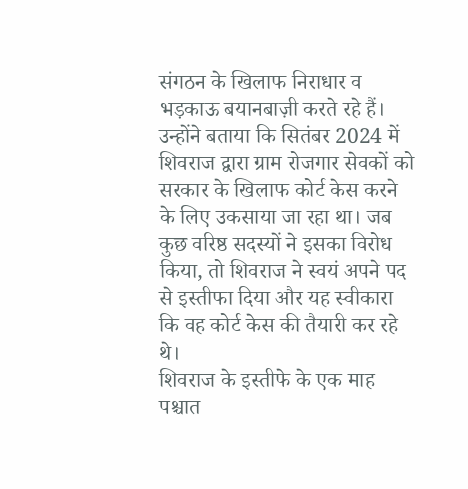संगठन के खिलाफ निराधार व भड़काऊ बयानबाज़ी करते रहे हैं। उन्होंने बताया कि सितंबर 2024 में शिवराज द्वारा ग्राम रोजगार सेवकों को सरकार के खिलाफ कोर्ट केस करने के लिए उकसाया जा रहा था। जब कुछ वरिष्ठ सदस्यों ने इसका विरोध किया, तो शिवराज ने स्वयं अपने पद से इस्तीफा दिया और यह स्वीकारा कि वह कोर्ट केस की तैयारी कर रहे थे।
शिवराज के इस्तीफे के एक माह पश्चात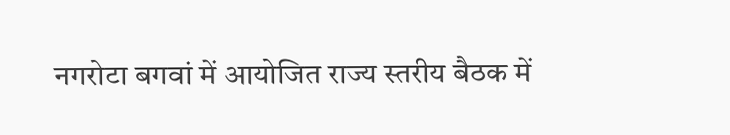नगरोटा बगवां में आयोजित राज्य स्तरीय बैठक में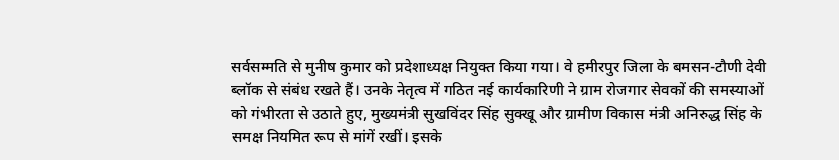सर्वसम्मति से मुनीष कुमार को प्रदेशाध्यक्ष नियुक्त किया गया। वे हमीरपुर जिला के बमसन-टौणी देवी ब्लॉक से संबंध रखते हैं। उनके नेतृत्व में गठित नई कार्यकारिणी ने ग्राम रोजगार सेवकों की समस्याओं को गंभीरता से उठाते हुए, मुख्यमंत्री सुखविंदर सिंह सुक्खू और ग्रामीण विकास मंत्री अनिरुद्ध सिंह के समक्ष नियमित रूप से मांगें रखीं। इसके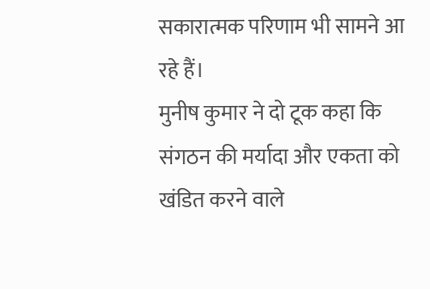सकारात्मक परिणाम भी सामने आ रहे हैं।
मुनीष कुमार ने दो टूक कहा कि संगठन की मर्यादा और एकता को खंडित करने वाले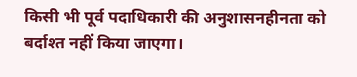किसी भी पूर्व पदाधिकारी की अनुशासनहीनता को बर्दाश्त नहीं किया जाएगा।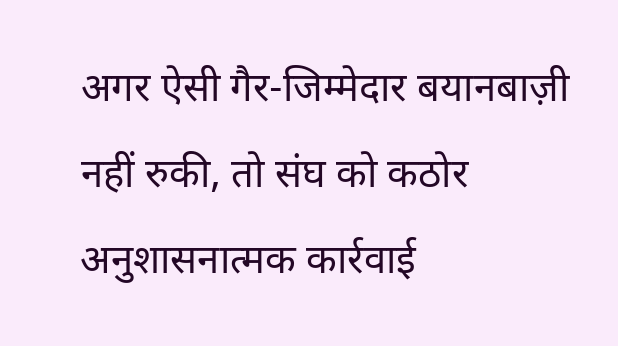अगर ऐसी गैर-जिम्मेदार बयानबाज़ी नहीं रुकी, तो संघ को कठोर अनुशासनात्मक कार्रवाई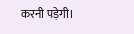करनी पड़ेगी।